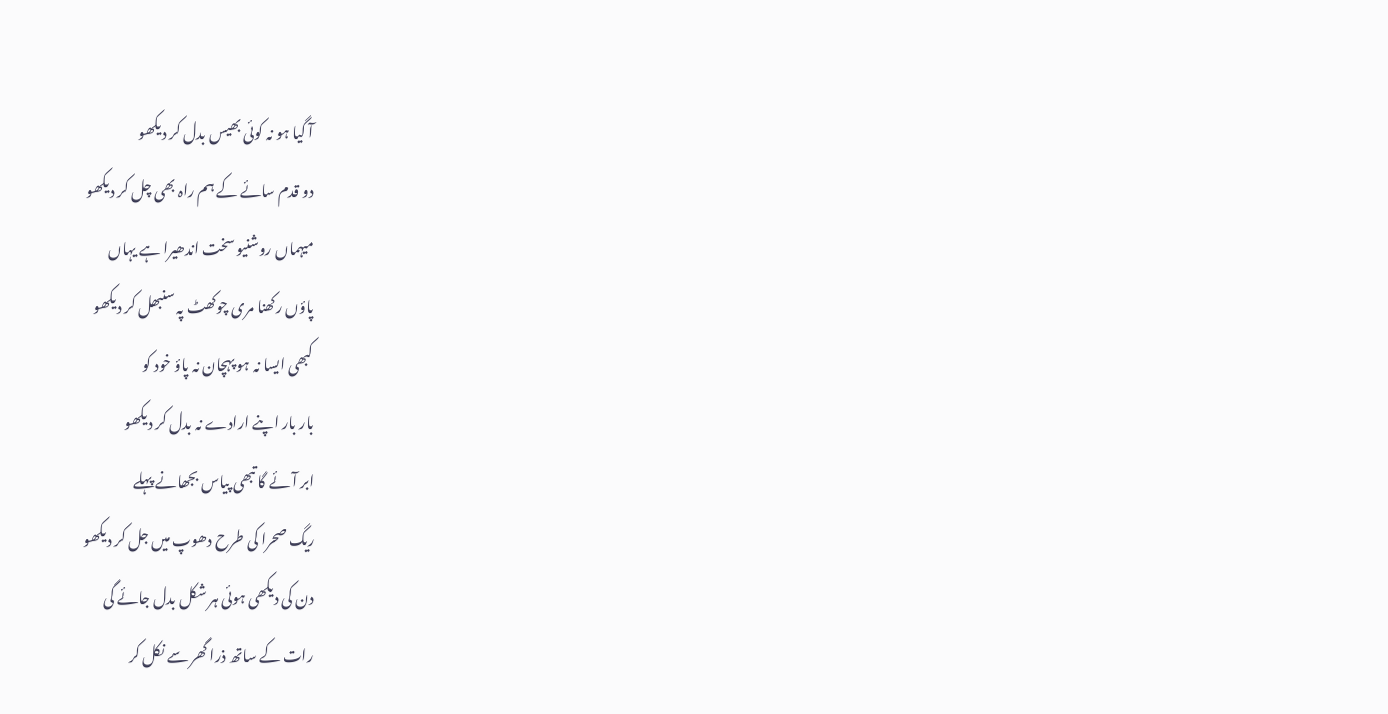آ گیا ہو نہ کوئی بھیس بدل کر دیکھو
دو قدم سائے کے ہم راہ بھی چل کر دیکھو
میہماں روشنیو سخت اندھیرا ہے یہاں
پاؤں رکھنا مری چوکھٹ پہ سنبھل کر دیکھو
کبھی ایسا نہ ہو پہچان نہ پاؤ خود کو
بار بار اپنے ارادے نہ بدل کر دیکھو
ابر آئے گا تبھی پیاس بجھانے پہلے
ریگ صحرا کی طرح دھوپ میں جل کر دیکھو
دن کی دیکھی ہوئی ہر شکل بدل جائے گی
رات کے ساتھ ذرا گھر سے نکل کر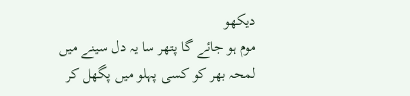دیکھو
موم ہو جائے گا پتھر سا یہ دل سینے میں
لمحہ بھر کو کسی پہلو میں پگھل کر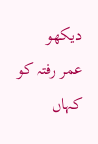دیکھو
عمر رفتہ کو کہاں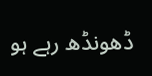ڈھونڈھ رہے ہو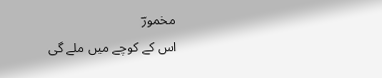مخمورؔ
اس کے کوچے میں ملے گی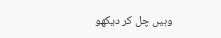وہیں چل کر دیکھو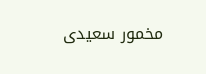مخمور سعیدی